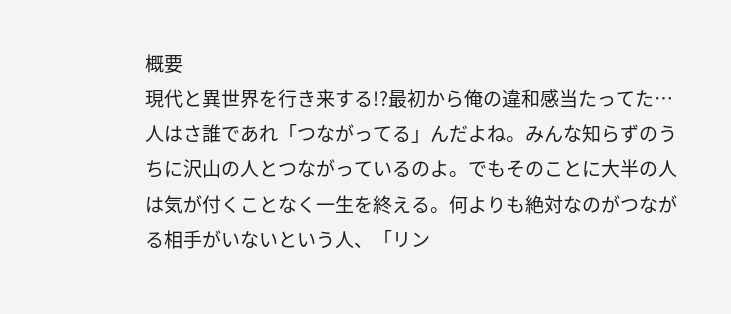概要
現代と異世界を行き来する!?最初から俺の違和感当たってた…
人はさ誰であれ「つながってる」んだよね。みんな知らずのうちに沢山の人とつながっているのよ。でもそのことに大半の人は気が付くことなく一生を終える。何よりも絶対なのがつながる相手がいないという人、「リン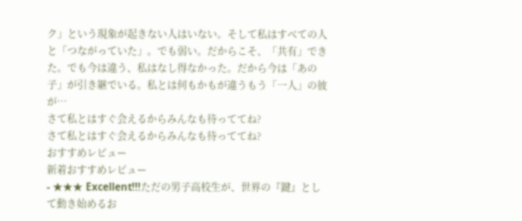ク」という現象が起きない人はいない。そして私はすべての人と「つながっていた」。でも弱い。だからこそ、「共有」できた。でも今は違う、私はなし得なかった。だから今は「あの子」が引き継でいる。私とは何もかもが違うもう「一人」の彼が…
さて私とはすぐ会えるからみんなも待っててね?
さて私とはすぐ会えるからみんなも待っててね?
おすすめレビュー
新着おすすめレビュー
- ★★★ Excellent!!!ただの男子高校生が、世界の『鍵』として動き始めるお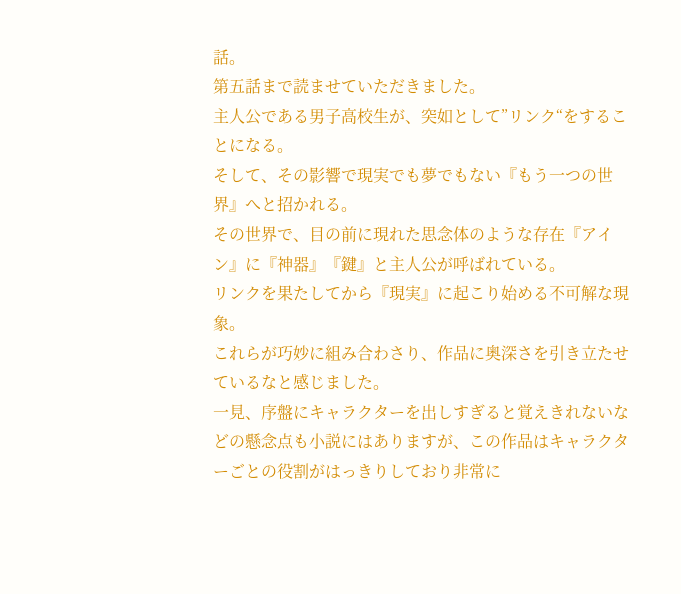話。
第五話まで読ませていただきました。
主人公である男子高校生が、突如として”リンク“をすることになる。
そして、その影響で現実でも夢でもない『もう一つの世界』へと招かれる。
その世界で、目の前に現れた思念体のような存在『アイン』に『神器』『鍵』と主人公が呼ばれている。
リンクを果たしてから『現実』に起こり始める不可解な現象。
これらが巧妙に組み合わさり、作品に奥深さを引き立たせているなと感じました。
一見、序盤にキャラクターを出しすぎると覚えきれないなどの懸念点も小説にはありますが、この作品はキャラクターごとの役割がはっきりしており非常に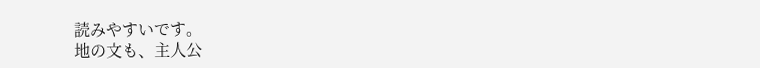読みやすいです。
地の文も、主人公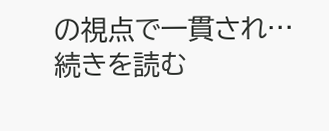の視点で一貫され…続きを読む